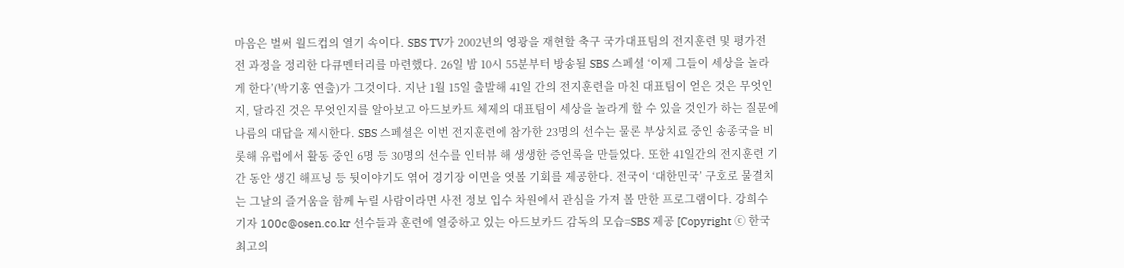마음은 벌써 월드컵의 열기 속이다. SBS TV가 2002년의 영광을 재현할 축구 국가대표팀의 전지훈련 및 평가전 전 과정을 정리한 다큐멘터리를 마련했다. 26일 밤 10시 55분부터 방송될 SBS 스페셜 ‘이제 그들이 세상을 놀라게 한다’(박기홍 연출)가 그것이다. 지난 1월 15일 출발해 41일 간의 전지훈련을 마친 대표팀이 얻은 것은 무엇인지, 달라진 것은 무엇인지를 알아보고 아드보카트 체제의 대표팀이 세상을 놀라게 할 수 있을 것인가 하는 질문에 나름의 대답을 제시한다. SBS 스페셜은 이번 전지훈련에 참가한 23명의 선수는 물론 부상치료 중인 송종국을 비롯해 유럽에서 활동 중인 6명 등 30명의 선수를 인터뷰 해 생생한 증언록을 만들었다. 또한 41일간의 전지훈련 기간 동안 생긴 해프닝 등 뒷이야기도 엮어 경기장 이면을 엿볼 기회를 제공한다. 전국이 ‘대한민국’ 구호로 물결치는 그날의 즐거움을 함께 누릴 사람이라면 사전 정보 입수 차원에서 관심을 가져 볼 만한 프로그램이다. 강희수 기자 100c@osen.co.kr 선수들과 훈련에 열중하고 있는 아드보카드 감독의 모습=SBS 제공 [Copyright ⓒ 한국 최고의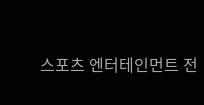스포츠 엔터테인먼트 전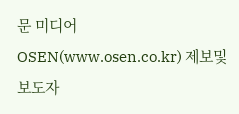문 미디어 OSEN(www.osen.co.kr) 제보및 보도자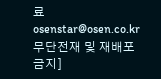료 osenstar@osen.co.kr 무단전재 및 재배포 금지]